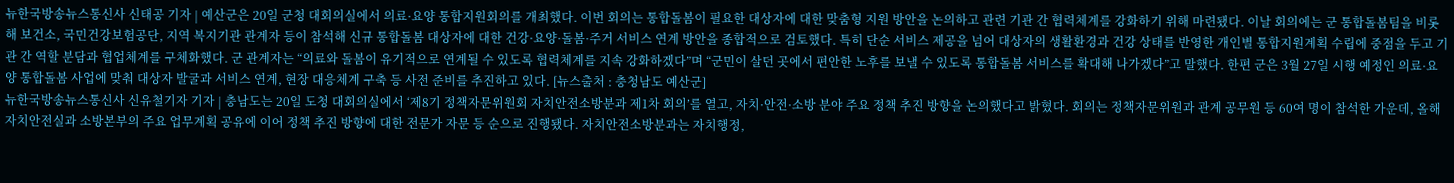뉴한국방송뉴스통신사 신태공 기자 | 예산군은 20일 군청 대회의실에서 의료·요양 통합지원회의를 개최했다. 이번 회의는 통합돌봄이 필요한 대상자에 대한 맞춤형 지원 방안을 논의하고 관련 기관 간 협력체계를 강화하기 위해 마련됐다. 이날 회의에는 군 통합돌봄팀을 비롯해 보건소, 국민건강보험공단, 지역 복지기관 관계자 등이 참석해 신규 통합돌봄 대상자에 대한 건강·요양·돌봄·주거 서비스 연계 방안을 종합적으로 검토했다. 특히 단순 서비스 제공을 넘어 대상자의 생활환경과 건강 상태를 반영한 개인별 통합지원계획 수립에 중점을 두고 기관 간 역할 분담과 협업체계를 구체화했다. 군 관계자는 “의료와 돌봄이 유기적으로 연계될 수 있도록 협력체계를 지속 강화하겠다”며 “군민이 살던 곳에서 편안한 노후를 보낼 수 있도록 통합돌봄 서비스를 확대해 나가겠다”고 말했다. 한편 군은 3월 27일 시행 예정인 의료·요양 통합돌봄 사업에 맞춰 대상자 발굴과 서비스 연계, 현장 대응체계 구축 등 사전 준비를 추진하고 있다. [뉴스출처 : 충청남도 예산군]
뉴한국방송뉴스통신사 신유철기자 기자 | 충남도는 20일 도청 대회의실에서 ‘제8기 정책자문위원회 자치안전소방분과 제1차 회의’를 열고, 자치·안전·소방 분야 주요 정책 추진 방향을 논의했다고 밝혔다. 회의는 정책자문위원과 관계 공무원 등 60여 명이 참석한 가운데, 올해 자치안전실과 소방본부의 주요 업무계획 공유에 이어 정책 추진 방향에 대한 전문가 자문 등 순으로 진행됐다. 자치안전소방분과는 자치행정,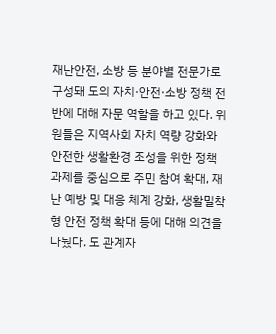재난안전, 소방 등 분야별 전문가로 구성돼 도의 자치·안전·소방 정책 전반에 대해 자문 역할을 하고 있다. 위원들은 지역사회 자치 역량 강화와 안전한 생활환경 조성을 위한 정책 과제를 중심으로 주민 참여 확대, 재난 예방 및 대응 체계 강화, 생활밀착형 안전 정책 확대 등에 대해 의견을 나눴다. 도 관계자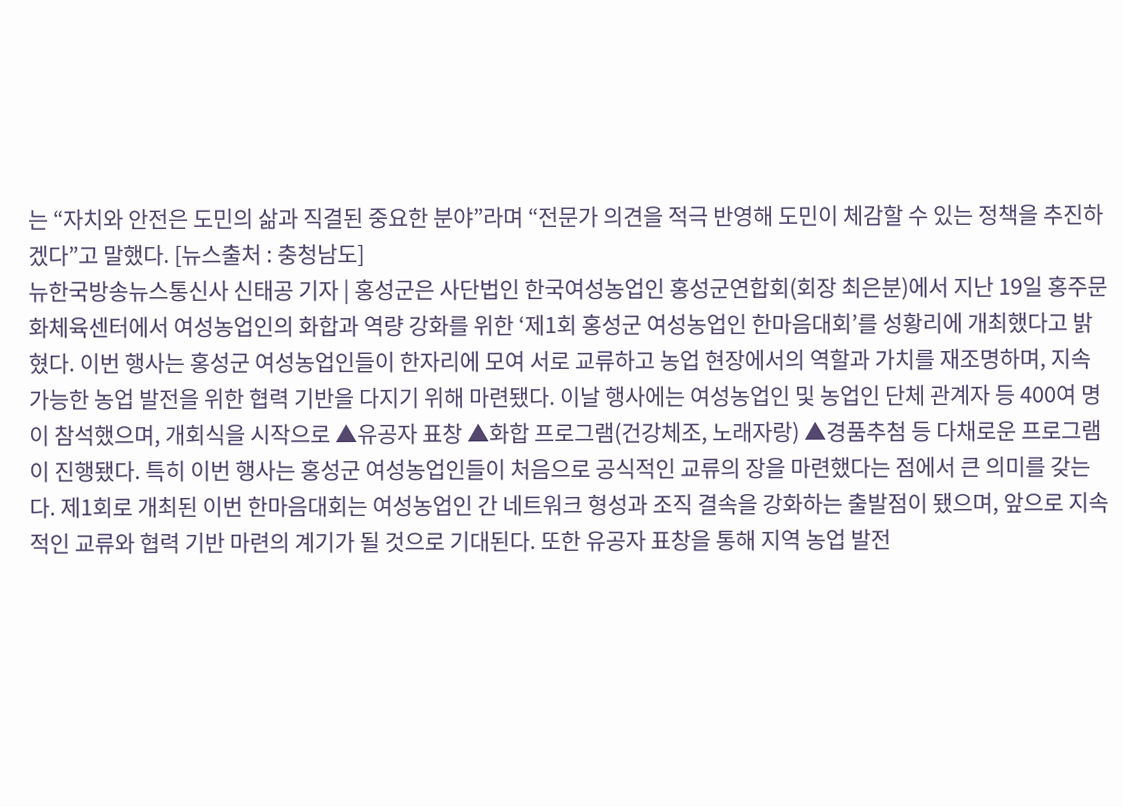는 “자치와 안전은 도민의 삶과 직결된 중요한 분야”라며 “전문가 의견을 적극 반영해 도민이 체감할 수 있는 정책을 추진하겠다”고 말했다. [뉴스출처 : 충청남도]
뉴한국방송뉴스통신사 신태공 기자 | 홍성군은 사단법인 한국여성농업인 홍성군연합회(회장 최은분)에서 지난 19일 홍주문화체육센터에서 여성농업인의 화합과 역량 강화를 위한 ‘제1회 홍성군 여성농업인 한마음대회’를 성황리에 개최했다고 밝혔다. 이번 행사는 홍성군 여성농업인들이 한자리에 모여 서로 교류하고 농업 현장에서의 역할과 가치를 재조명하며, 지속가능한 농업 발전을 위한 협력 기반을 다지기 위해 마련됐다. 이날 행사에는 여성농업인 및 농업인 단체 관계자 등 400여 명이 참석했으며, 개회식을 시작으로 ▲유공자 표창 ▲화합 프로그램(건강체조, 노래자랑) ▲경품추첨 등 다채로운 프로그램이 진행됐다. 특히 이번 행사는 홍성군 여성농업인들이 처음으로 공식적인 교류의 장을 마련했다는 점에서 큰 의미를 갖는다. 제1회로 개최된 이번 한마음대회는 여성농업인 간 네트워크 형성과 조직 결속을 강화하는 출발점이 됐으며, 앞으로 지속적인 교류와 협력 기반 마련의 계기가 될 것으로 기대된다. 또한 유공자 표창을 통해 지역 농업 발전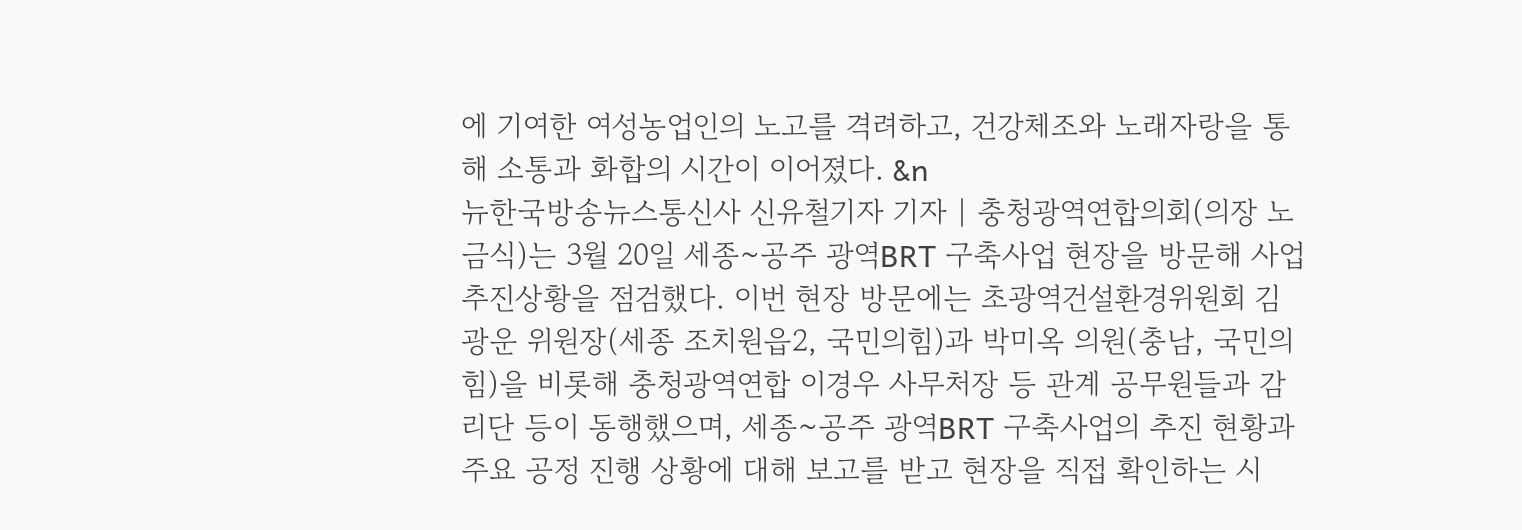에 기여한 여성농업인의 노고를 격려하고, 건강체조와 노래자랑을 통해 소통과 화합의 시간이 이어졌다. &n
뉴한국방송뉴스통신사 신유철기자 기자 | 충청광역연합의회(의장 노금식)는 3월 20일 세종~공주 광역BRT 구축사업 현장을 방문해 사업 추진상황을 점검했다. 이번 현장 방문에는 초광역건설환경위원회 김광운 위원장(세종 조치원읍2, 국민의힘)과 박미옥 의원(충남, 국민의힘)을 비롯해 충청광역연합 이경우 사무처장 등 관계 공무원들과 감리단 등이 동행했으며, 세종~공주 광역BRT 구축사업의 추진 현황과 주요 공정 진행 상황에 대해 보고를 받고 현장을 직접 확인하는 시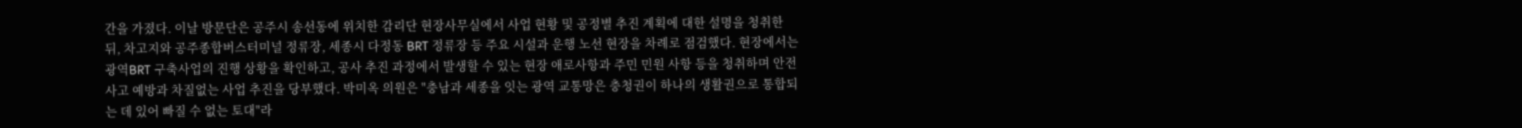간을 가졌다. 이날 방문단은 공주시 송선동에 위치한 감리단 현장사무실에서 사업 현황 및 공정별 추진 계획에 대한 설명을 청취한 뒤, 차고지와 공주종합버스터미널 정류장, 세종시 다정동 BRT 정류장 등 주요 시설과 운행 노선 현장을 차례로 점검했다. 현장에서는 광역BRT 구축사업의 진행 상황을 확인하고, 공사 추진 과정에서 발생할 수 있는 현장 애로사항과 주민 민원 사항 등을 청취하며 안전사고 예방과 차질없는 사업 추진을 당부했다. 박미옥 의원은 "충남과 세종을 잇는 광역 교통망은 충청권이 하나의 생활권으로 통합되는 데 있어 빠질 수 없는 토대"라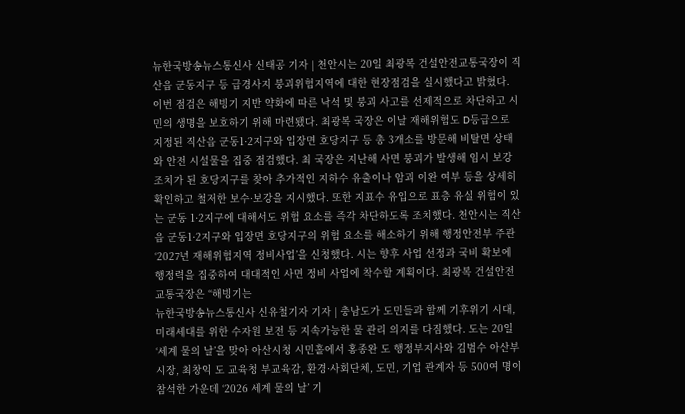뉴한국방송뉴스통신사 신태공 기자 | 천안시는 20일 최광복 건설안전교통국장이 직산읍 군동지구 등 급경사지 붕괴위험지역에 대한 현장점검을 실시했다고 밝혔다. 이번 점검은 해빙기 지반 약화에 따른 낙석 및 붕괴 사고를 선제적으로 차단하고 시민의 생명을 보호하기 위해 마련됐다. 최광복 국장은 이날 재해위험도 D등급으로 지정된 직산읍 군동1·2지구와 입장면 호당지구 등 총 3개소를 방문해 비탈면 상태와 안전 시설물을 집중 점검했다. 최 국장은 지난해 사면 붕괴가 발생해 임시 보강 조치가 된 호당지구를 찾아 추가적인 지하수 유출이나 암괴 이완 여부 등을 상세히 확인하고 철저한 보수·보강을 지시했다. 또한 지표수 유입으로 표층 유실 위험이 있는 군동 1·2지구에 대해서도 위험 요소를 즉각 차단하도록 조치했다. 천안시는 직산읍 군동1·2지구와 입장면 호당지구의 위험 요소를 해소하기 위해 행정안전부 주관 ‘2027년 재해위험지역 정비사업’을 신청했다. 시는 향후 사업 선정과 국비 확보에 행정력을 집중하여 대대적인 사면 정비 사업에 착수할 계획이다. 최광복 건설안전교통국장은 “해빙기는
뉴한국방송뉴스통신사 신유철기자 기자 | 충남도가 도민들과 함께 기후위기 시대, 미래세대를 위한 수자원 보전 등 지속가능한 물 관리 의지를 다짐했다. 도는 20일 ‘세계 물의 날’을 맞아 아산시청 시민홀에서 홍종완 도 행정부지사와 김범수 아산부시장, 최창익 도 교육청 부교육감, 환경·사회단체, 도민, 기업 관계자 등 500여 명이 참석한 가운데 ‘2026 세계 물의 날’ 기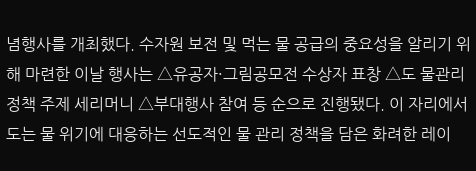념행사를 개최했다. 수자원 보전 및 먹는 물 공급의 중요성을 알리기 위해 마련한 이날 행사는 △유공자·그림공모전 수상자 표창 △도 물관리 정책 주제 세리머니 △부대행사 참여 등 순으로 진행됐다. 이 자리에서 도는 물 위기에 대응하는 선도적인 물 관리 정책을 담은 화려한 레이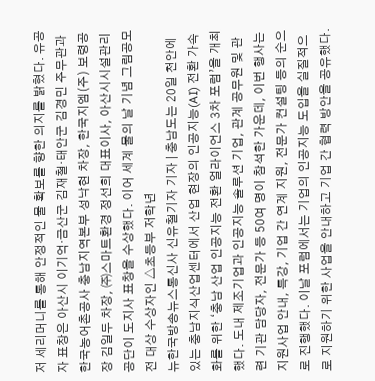저 세리머니를 통해 안정적인 물 확보를 향한 의지를 밝혔다. 유공자 표창은 아산시 이기억·금산군 김재철·태안군 김경민 주무관과 한국농어촌공사 충남지역본부 성낙현 차장, 한국지엠(주) 보령공장 김일두 차장, ㈜스마트환경 정선희 대표이사, 아산시시설관리공단이 도지사 표창을 수상했다. 이어 세계 물의 날 기념 그림공모전 대상 수상자인 △초등부 저학년
뉴한국방송뉴스통신사 신유철기자 기자 | 충남도는 20일 천안에 있는 충남지식산업센터에서 산업 현장의 인공지능(AI) 전환 가속화를 위한 ‘충남 산업 인공지능 전환 얼라이언스 3차 포럼’을 개최했다. 도내 제조기업과 인공지능 솔루션 기업, 관계 공무원 및 관련 기관 담당자, 전문가 등 50여 명이 참석한 가운데, 이번 행사는 지원사업 안내, 특강, 기업 간 연계 지원, 전문가 컨설팅 등의 순으로 진행했다. 이날 포럼에서는 기업의 인공지능 도입을 실질적으로 지원하기 위한 사업을 안내하고 기업 간 협력 방안을 공유했다.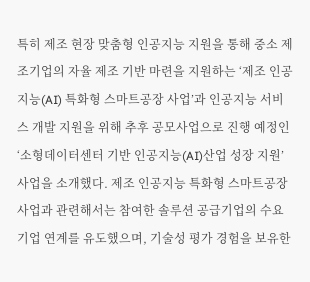특히 제조 현장 맞춤형 인공지능 지원을 통해 중소 제조기업의 자율 제조 기반 마련을 지원하는 ‘제조 인공지능(AI) 특화형 스마트공장 사업’과 인공지능 서비스 개발 지원을 위해 추후 공모사업으로 진행 예정인 ‘소형데이터센터 기반 인공지능(AI)산업 성장 지원’ 사업을 소개했다. 제조 인공지능 특화형 스마트공장 사업과 관련해서는 참여한 솔루션 공급기업의 수요 기업 연계를 유도했으며, 기술성 평가 경험을 보유한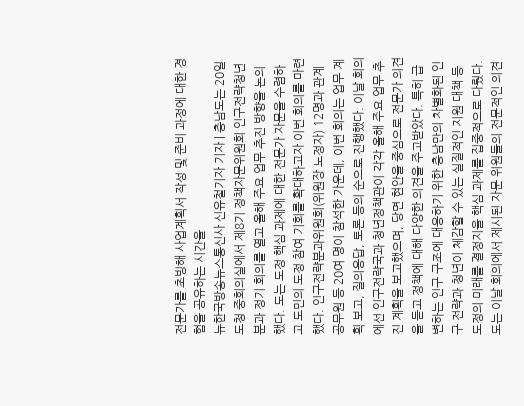전문가를 초빙해 사업계획서 작성 및 준비 과정에 대한 경험을 공유하는 시간을
뉴한국방송뉴스통신사 신유철기자 기자 | 충남도는 20일 도청 중회의실에서 제8기 정책자문위원회 인구전략청년분과 정기 회의를 열고 올해 주요 업무 추진 방향을 논의했다. 도는 도정 핵심 과제에 대한 전문가 자문을 수렴하고 도민의 도정 참여 기회를 확대하고자 이번 회의를 마련했다. 인구전략분과위원회(위원장 노정자) 12명과 관계 공무원 등 20여 명이 참석한 가운데, 이번 회의는 업무 계획 보고, 질의응답, 토론 등의 순으로 진행했다. 이날 회의에선 인구전략국과 청년정책관이 각각 올해 주요 업무 추진 계획을 보고했으며, 당면 현안을 중심으로 전문가 의견을 듣고 정책에 대해 다양한 의견을 주고받았다. 특히 급변하는 인구 구조에 대응하기 위한 충남만의 차별화된 인구 전략과 청년이 체감할 수 있는 실질적인 지원 대책 등 도정의 미래를 결정지을 핵심 과제를 집중적으로 다뤘다. 도는 이날 회의에서 제시된 자문 위원들의 전문적인 의견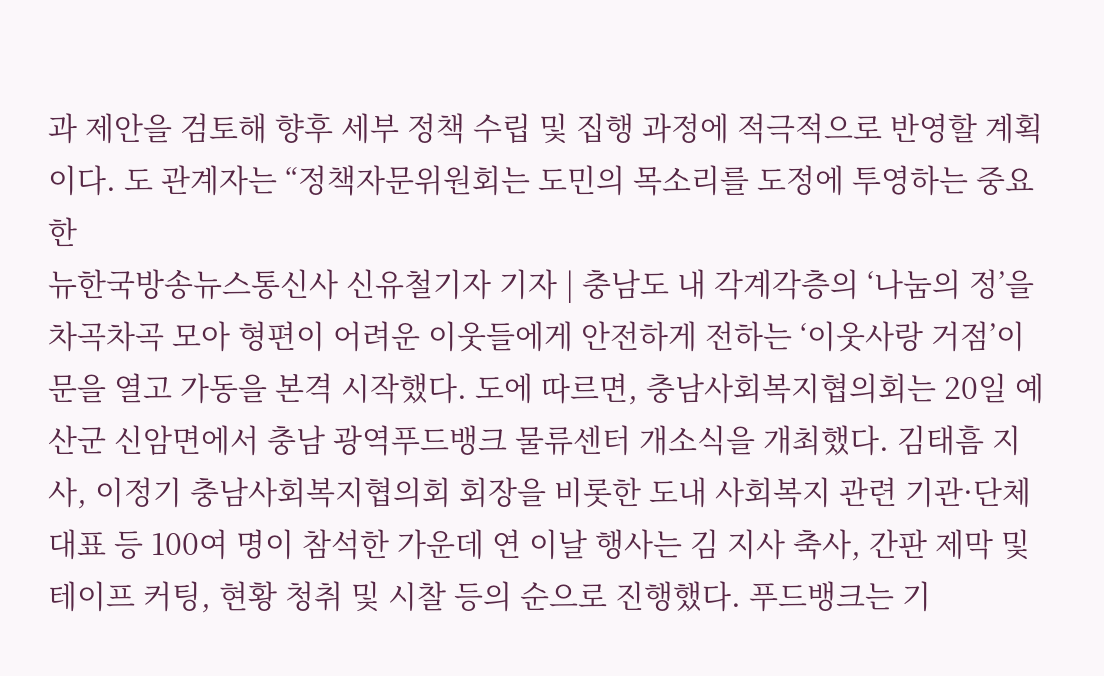과 제안을 검토해 향후 세부 정책 수립 및 집행 과정에 적극적으로 반영할 계획이다. 도 관계자는 “정책자문위원회는 도민의 목소리를 도정에 투영하는 중요한
뉴한국방송뉴스통신사 신유철기자 기자 | 충남도 내 각계각층의 ‘나눔의 정’을 차곡차곡 모아 형편이 어려운 이웃들에게 안전하게 전하는 ‘이웃사랑 거점’이 문을 열고 가동을 본격 시작했다. 도에 따르면, 충남사회복지협의회는 20일 예산군 신암면에서 충남 광역푸드뱅크 물류센터 개소식을 개최했다. 김태흠 지사, 이정기 충남사회복지협의회 회장을 비롯한 도내 사회복지 관련 기관·단체 대표 등 100여 명이 참석한 가운데 연 이날 행사는 김 지사 축사, 간판 제막 및 테이프 커팅, 현황 청취 및 시찰 등의 순으로 진행했다. 푸드뱅크는 기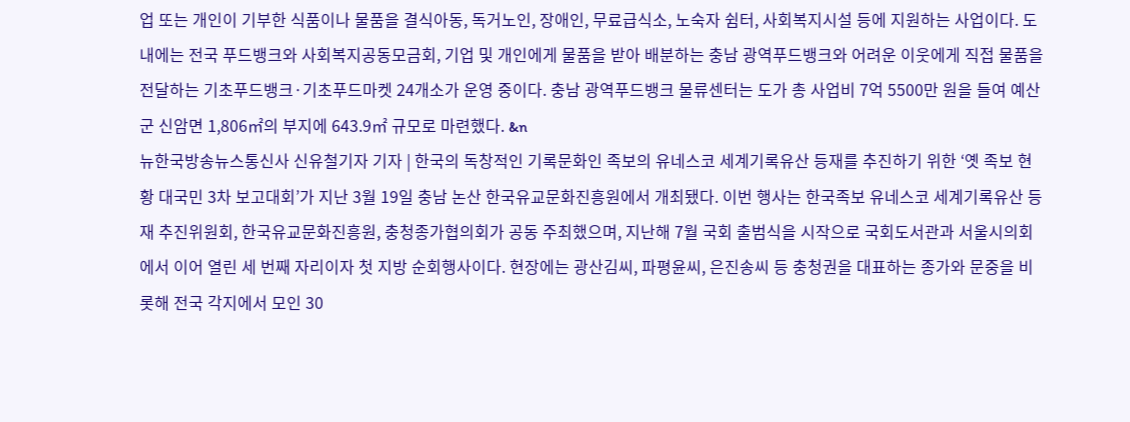업 또는 개인이 기부한 식품이나 물품을 결식아동, 독거노인, 장애인, 무료급식소, 노숙자 쉼터, 사회복지시설 등에 지원하는 사업이다. 도내에는 전국 푸드뱅크와 사회복지공동모금회, 기업 및 개인에게 물품을 받아 배분하는 충남 광역푸드뱅크와 어려운 이웃에게 직접 물품을 전달하는 기초푸드뱅크·기초푸드마켓 24개소가 운영 중이다. 충남 광역푸드뱅크 물류센터는 도가 총 사업비 7억 5500만 원을 들여 예산군 신암면 1,806㎡의 부지에 643.9㎡ 규모로 마련했다. &n
뉴한국방송뉴스통신사 신유철기자 기자 | 한국의 독창적인 기록문화인 족보의 유네스코 세계기록유산 등재를 추진하기 위한 ‘옛 족보 현황 대국민 3차 보고대회’가 지난 3월 19일 충남 논산 한국유교문화진흥원에서 개최됐다. 이번 행사는 한국족보 유네스코 세계기록유산 등재 추진위원회, 한국유교문화진흥원, 충청종가협의회가 공동 주최했으며, 지난해 7월 국회 출범식을 시작으로 국회도서관과 서울시의회에서 이어 열린 세 번째 자리이자 첫 지방 순회행사이다. 현장에는 광산김씨, 파평윤씨, 은진송씨 등 충청권을 대표하는 종가와 문중을 비롯해 전국 각지에서 모인 30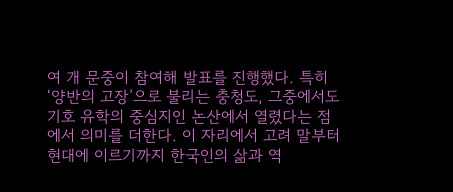여 개 문중이 참여해 발표를 진행했다. 특히 ‘양반의 고장’으로 불리는 충청도, 그중에서도 기호 유학의 중심지인 논산에서 열렸다는 점에서 의미를 더한다. 이 자리에서 고려 말부터 현대에 이르기까지 한국인의 삶과 역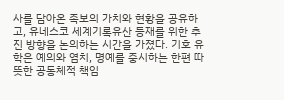사를 담아온 족보의 가치와 현황을 공유하고, 유네스코 세계기록유산 등재를 위한 추진 방향을 논의하는 시간을 가졌다. 기호 유학은 예의와 염치, 명예를 중시하는 한편 따뜻한 공동체적 책임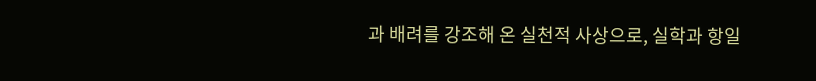과 배려를 강조해 온 실천적 사상으로, 실학과 항일